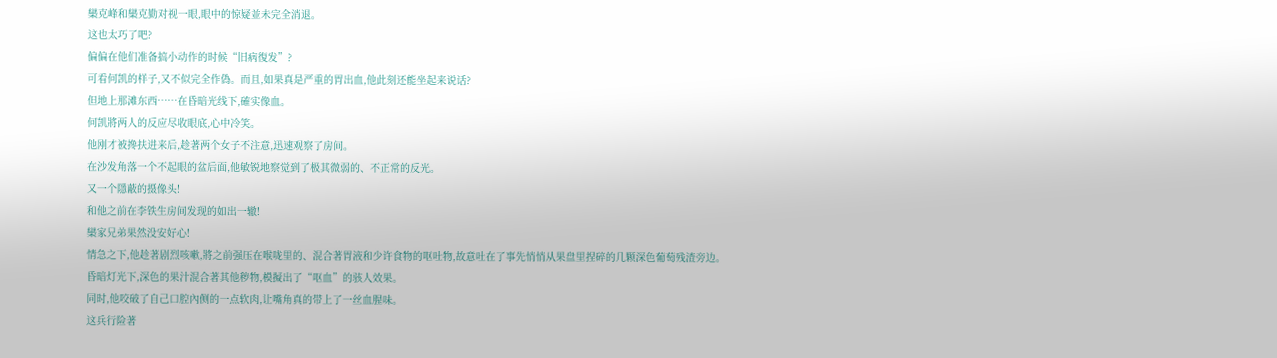欒克峰和欒克勤对视一眼,眼中的惊疑並未完全消退。
这也太巧了吧?
偏偏在他们准备搞小动作的时候“旧病復发”?
可看何凯的样子,又不似完全作偽。而且,如果真是严重的胃出血,他此刻还能坐起来说话?
但地上那滩东西……在昏暗光线下,確实像血。
何凯將两人的反应尽收眼底,心中冷笑。
他刚才被搀扶进来后,趁著两个女子不注意,迅速观察了房间。
在沙发角落一个不起眼的盆后面,他敏锐地察觉到了极其微弱的、不正常的反光。
又一个隱蔽的摄像头!
和他之前在李铁生房间发现的如出一辙!
欒家兄弟果然没安好心!
情急之下,他趁著剧烈咳嗽,將之前强压在喉咙里的、混合著胃液和少许食物的呕吐物,故意吐在了事先悄悄从果盘里捏碎的几颗深色葡萄残渣旁边。
昏暗灯光下,深色的果汁混合著其他秽物,模擬出了“呕血”的骇人效果。
同时,他咬破了自己口腔內侧的一点软肉,让嘴角真的带上了一丝血腥味。
这兵行险著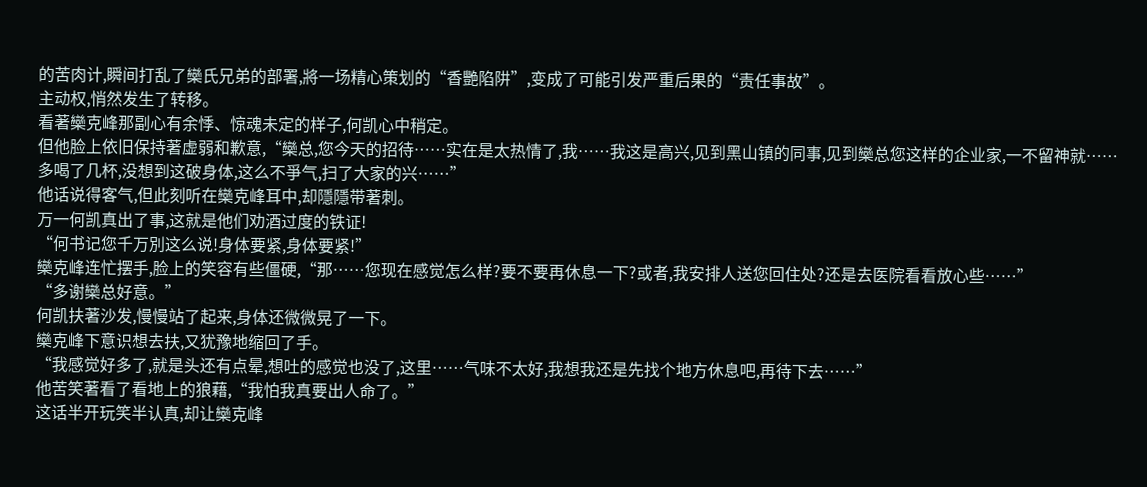的苦肉计,瞬间打乱了欒氏兄弟的部署,將一场精心策划的“香艷陷阱”,变成了可能引发严重后果的“责任事故”。
主动权,悄然发生了转移。
看著欒克峰那副心有余悸、惊魂未定的样子,何凯心中稍定。
但他脸上依旧保持著虚弱和歉意,“欒总,您今天的招待……实在是太热情了,我……我这是高兴,见到黑山镇的同事,见到欒总您这样的企业家,一不留神就……多喝了几杯,没想到这破身体,这么不爭气,扫了大家的兴……”
他话说得客气,但此刻听在欒克峰耳中,却隱隱带著刺。
万一何凯真出了事,这就是他们劝酒过度的铁证!
“何书记您千万別这么说!身体要紧,身体要紧!”
欒克峰连忙摆手,脸上的笑容有些僵硬,“那……您现在感觉怎么样?要不要再休息一下?或者,我安排人送您回住处?还是去医院看看放心些……”
“多谢欒总好意。”
何凯扶著沙发,慢慢站了起来,身体还微微晃了一下。
欒克峰下意识想去扶,又犹豫地缩回了手。
“我感觉好多了,就是头还有点晕,想吐的感觉也没了,这里……气味不太好,我想我还是先找个地方休息吧,再待下去……”
他苦笑著看了看地上的狼藉,“我怕我真要出人命了。”
这话半开玩笑半认真,却让欒克峰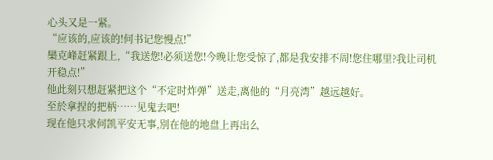心头又是一紧。
“应该的,应该的!何书记您慢点!”
欒克峰赶紧跟上,“我送您!必须送您!今晚让您受惊了,都是我安排不周!您住哪里?我让司机开稳点!”
他此刻只想赶紧把这个“不定时炸弹”送走,离他的“月亮湾”越远越好。
至於拿捏的把柄……见鬼去吧!
现在他只求何凯平安无事,別在他的地盘上再出么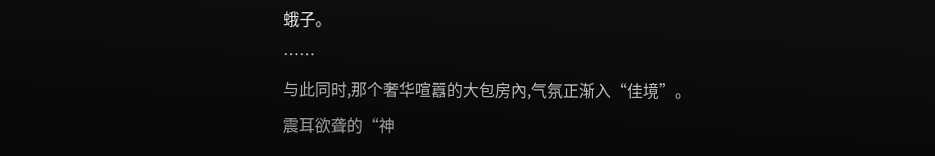蛾子。
……
与此同时,那个奢华喧囂的大包房內,气氛正渐入“佳境”。
震耳欲聋的“神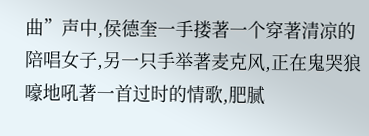曲”声中,侯德奎一手搂著一个穿著清凉的陪唱女子,另一只手举著麦克风,正在鬼哭狼嚎地吼著一首过时的情歌,肥腻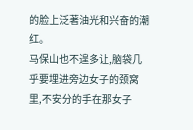的脸上泛著油光和兴奋的潮红。
马保山也不遑多让,脑袋几乎要埋进旁边女子的颈窝里,不安分的手在那女子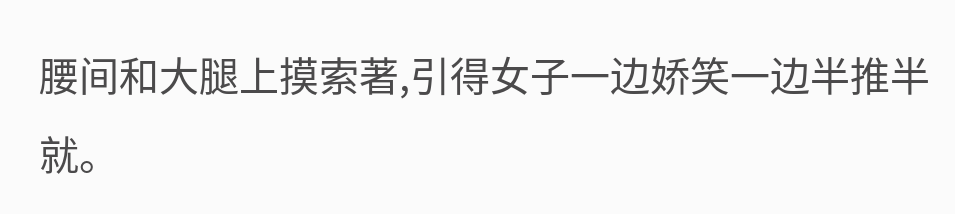腰间和大腿上摸索著,引得女子一边娇笑一边半推半就。